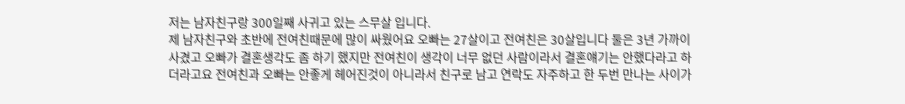저는 남자친구랑 300일째 사귀고 있는 스무살 입니다.
제 남자친구와 초반에 전여친때문에 많이 싸웠어요 오빠는 27살이고 전여친은 30살입니다 둘은 3년 가까이 사겼고 오빠가 결혼생각도 좀 하기 했지만 전여친이 생각이 너무 없던 사람이라서 결혼얘기는 안했다라고 하더라고요 전여친과 오빠는 안좋게 헤어진것이 아니라서 친구로 남고 연락도 자주하고 한 두번 만나는 사이가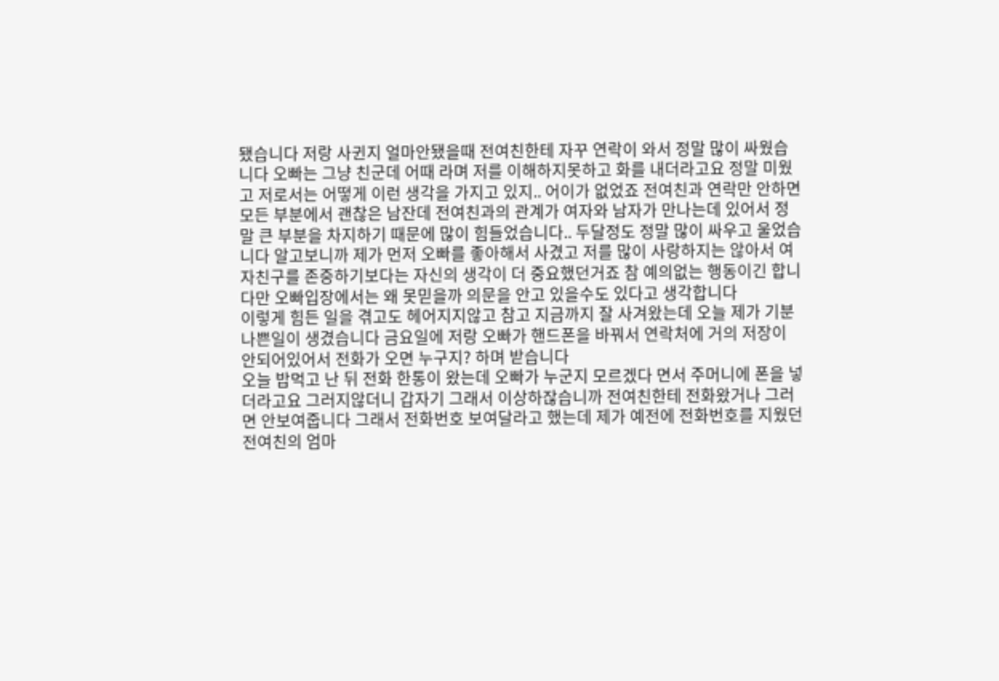됐습니다 저랑 사귄지 얼마안됐을때 전여친한테 자꾸 연락이 와서 정말 많이 싸웠습니다 오빠는 그냥 친군데 어때 라며 저를 이해하지못하고 화를 내더라고요 정말 미웠고 저로서는 어떻게 이런 생각을 가지고 있지.. 어이가 없었죠 전여친과 연락만 안하면 모든 부분에서 괜찮은 남잔데 전여친과의 관계가 여자와 남자가 만나는데 있어서 정말 큰 부분을 차지하기 때문에 많이 힘들었습니다.. 두달정도 정말 많이 싸우고 울었습니다 알고보니까 제가 먼저 오빠를 좋아해서 사겼고 저를 많이 사랑하지는 않아서 여자친구를 존중하기보다는 자신의 생각이 더 중요했던거죠 참 예의없는 행동이긴 합니다만 오빠입장에서는 왜 못믿을까 의문을 안고 있을수도 있다고 생각합니다
이렇게 힘든 일을 겪고도 헤어지지않고 참고 지금까지 잘 사겨왔는데 오늘 제가 기분나쁜일이 생겼습니다 금요일에 저랑 오빠가 핸드폰을 바꿔서 연락처에 거의 저장이 안되어있어서 전화가 오면 누구지? 하며 받습니다
오늘 밥먹고 난 뒤 전화 한통이 왔는데 오빠가 누군지 모르겠다 면서 주머니에 폰을 넣더라고요 그러지않더니 갑자기 그래서 이상하잖습니까 전여친한테 전화왔거나 그러면 안보여줍니다 그래서 전화번호 보여달라고 했는데 제가 예전에 전화번호를 지웠던 전여친의 엄마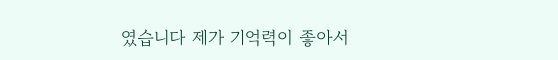였습니다 제가 기억력이 좋아서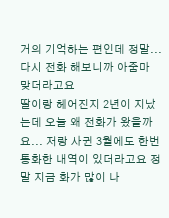거의 기억하는 편인데 정말... 다시 전화 해보니까 아줌마 맞더라고요
딸이랑 헤어진지 2년이 지났는데 오늘 왜 전화가 왔을까요... 저랑 사귄 3월에도 한번 통화한 내역이 있더라고요 정말 지금 화가 많이 나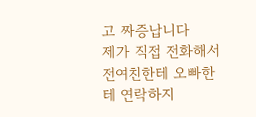고 짜증납니다
제가 직접 전화해서 전여친한테 오빠한테 연락하지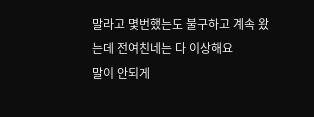말라고 몇번했는도 불구하고 계속 왔는데 전여친네는 다 이상해요
말이 안되게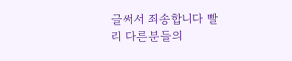글써서 죄송합니다 빨리 다른분들의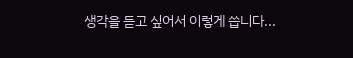생각을 듣고 싶어서 이렇게 씁니다...